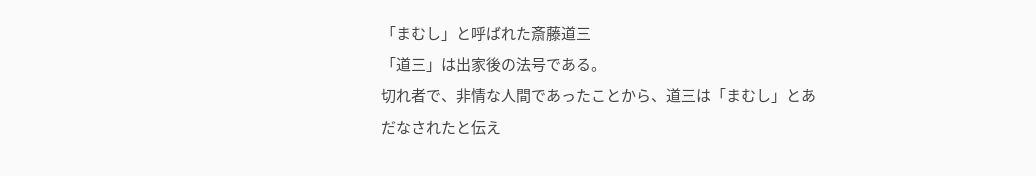「まむし」と呼ばれた斎藤道三
「道三」は出家後の法号である。
切れ者で、非情な人間であったことから、道三は「まむし」とあだなされたと伝え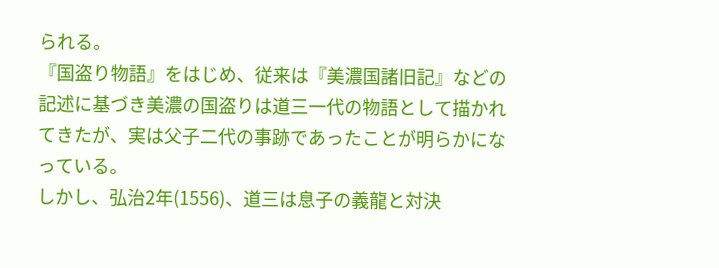られる。
『国盗り物語』をはじめ、従来は『美濃国諸旧記』などの記述に基づき美濃の国盗りは道三一代の物語として描かれてきたが、実は父子二代の事跡であったことが明らかになっている。
しかし、弘治2年(1556)、道三は息子の義龍と対決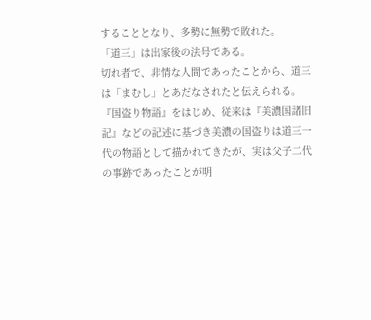することとなり、多勢に無勢で敗れた。
「道三」は出家後の法号である。
切れ者で、非情な人間であったことから、道三は「まむし」とあだなされたと伝えられる。
『国盗り物語』をはじめ、従来は『美濃国諸旧記』などの記述に基づき美濃の国盗りは道三一代の物語として描かれてきたが、実は父子二代の事跡であったことが明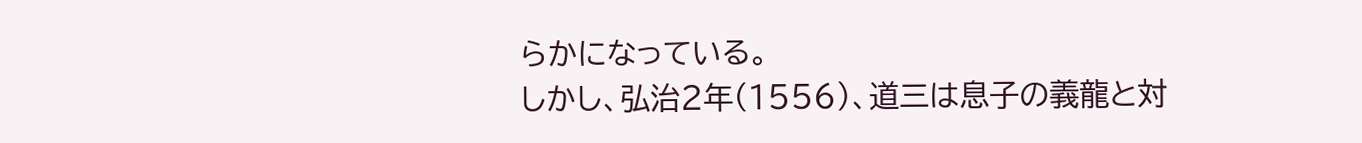らかになっている。
しかし、弘治2年(1556)、道三は息子の義龍と対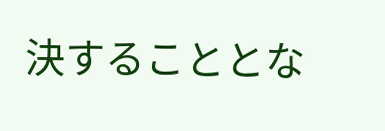決することとな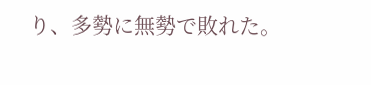り、多勢に無勢で敗れた。